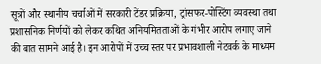सूत्रों और स्थानीय चर्चाओं में सरकारी टेंडर प्रक्रिया, ट्रांसफर-पोस्टिंग व्यवस्था तथा प्रशासनिक निर्णयों को लेकर कथित अनियमितताओं के गंभीर आरोप लगाए जाने की बात सामने आई है। इन आरोपों में उच्च स्तर पर प्रभावशाली नेटवर्क के माध्यम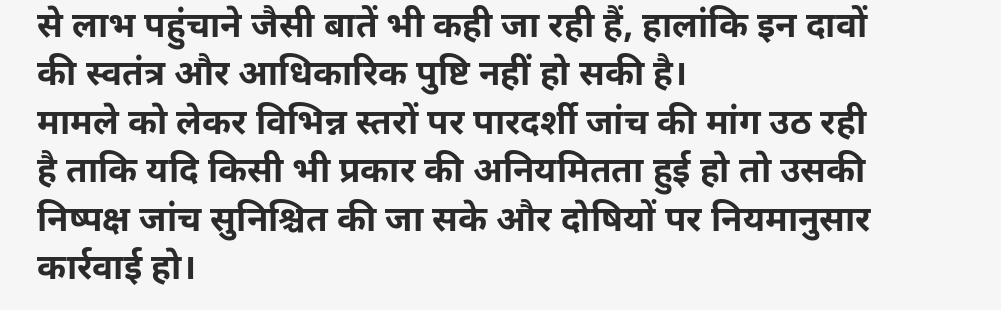से लाभ पहुंचाने जैसी बातें भी कही जा रही हैं, हालांकि इन दावों की स्वतंत्र और आधिकारिक पुष्टि नहीं हो सकी है।
मामले को लेकर विभिन्न स्तरों पर पारदर्शी जांच की मांग उठ रही है ताकि यदि किसी भी प्रकार की अनियमितता हुई हो तो उसकी निष्पक्ष जांच सुनिश्चित की जा सके और दोषियों पर नियमानुसार कार्रवाई हो।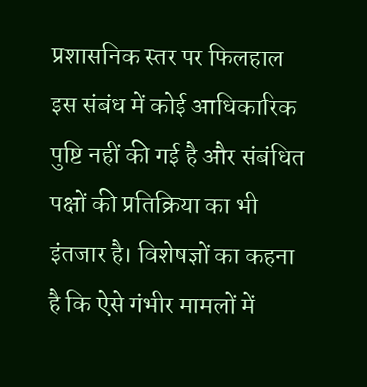प्रशासनिक स्तर पर फिलहाल इस संबंध में कोई आधिकारिक पुष्टि नहीं की गई है और संबंधित पक्षों की प्रतिक्रिया का भी इंतजार है। विशेषज्ञों का कहना है कि ऐसे गंभीर मामलों में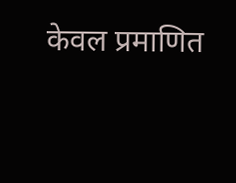केवल प्रमाणित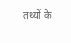तथ्यों के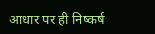आधार पर ही निष्कर्ष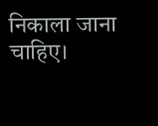निकाला जाना चाहिए।